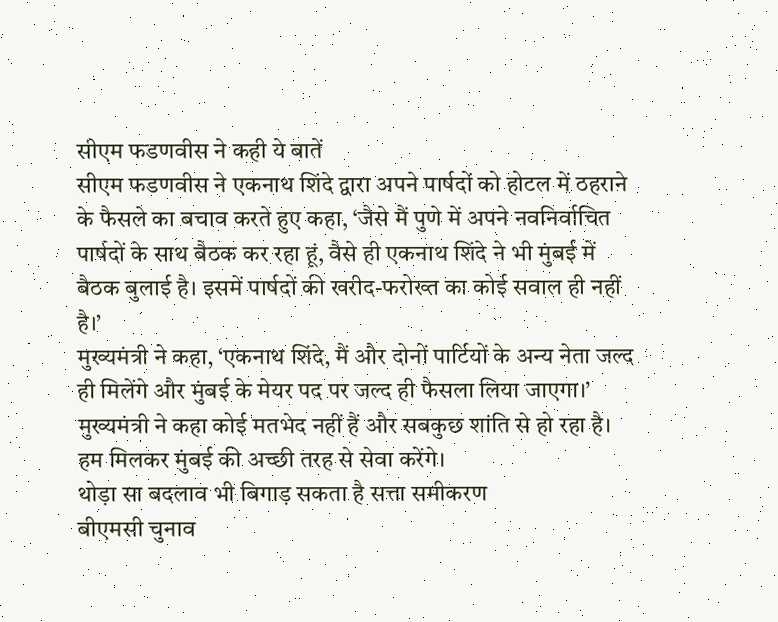सीएम फडणवीस ने कही ये बातें
सीएम फडणवीस ने एकनाथ शिंदे द्वारा अपने पार्षदों को होटल में ठहराने के फैसले का बचाव करते हुए कहा, ‘जैसे मैं पुणे में अपने नवनिर्वाचित पार्षदों के साथ बैठक कर रहा हूं, वैसे ही एकनाथ शिंदे ने भी मुंबई में बैठक बुलाई है। इसमें पार्षदों की खरीद-फरोख्त का कोई सवाल ही नहीं है।’
मुख्यमंत्री ने कहा, ‘एकनाथ शिंदे, मैं और दोनों पार्टियों के अन्य नेता जल्द ही मिलेंगे और मुंबई के मेयर पद पर जल्द ही फैसला लिया जाएगा।’
मुख्यमंत्री ने कहा कोई मतभेद नहीं हैं और सबकुछ शांति से हो रहा है। हम मिलकर मुंबई की अच्छी तरह से सेवा करेंगे।
थोड़ा सा बदलाव भी बिगाड़ सकता है सत्ता समीकरण
बीएमसी चुनाव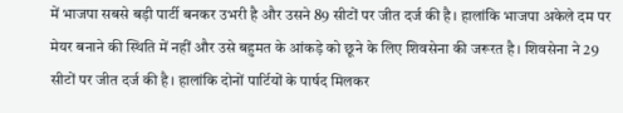में भाजपा सबसे बड़ी पार्टी बनकर उभरी है और उसने 89 सीटों पर जीत दर्ज की है। हालांकि भाजपा अकेले दम पर मेयर बनाने की स्थिति में नहीं और उसे बहुमत के आंकड़े को छूने के लिए शिवसेना की जरूरत है। शिवसेना ने 29 सीटों पर जीत दर्ज की है। हालांकि दोनों पार्टियों के पार्षद मिलकर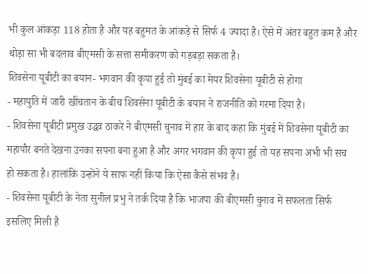भी कुल आंकड़ा 118 होता है और यह बहुमत के आंकड़े से सिर्फ 4 ज्यादा है। ऐसे में अंतर बहुत कम है और थोड़ा सा भी बदलाव बीएमसी के सत्ता समीकरण को गड़बड़ा सकता है।
शिवसेना यूबीटी का बयान- भगवान की कृपा हुई तो मुंबई का मेयर शिवसेना यूबीटी से होगा
- महायुति में जारी खींचतान के बीच शिवसेना यूबीटी के बयान ने राजनीति को गरमा दिया है।
- शिवसेना यूबीटी प्रमुख उद्धव ठाकरे ने बीएमसी चुनाव में हार के बाद कहा कि मुंबई में शिवसेना यूबीटी का महापौर बनते देखना उनका सपना बना हुआ है और अगर भगवान की कृपा हुई तो यह सपना अभी भी सच हो सकता है। हालांकि उन्होंने ये साफ नहीं किया कि ऐसा कैसे संभव है।
- शिवसेना यूबीटी के नेता सुनील प्रभु ने तर्क दिया है कि भाजपा की बीएमसी चुनाव में सफलता सिर्फ इसलिए मिली है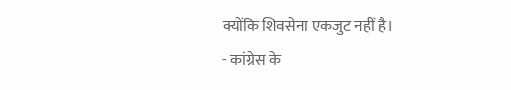क्योंकि शिवसेना एकजुट नहीं है।
- कांग्रेस के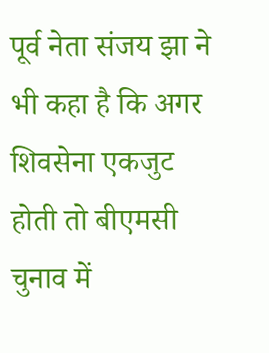पूर्व नेता संजय झा ने भी कहा है कि अगर शिवसेना एकजुट होती तो बीएमसी चुनाव में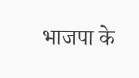भाजपा के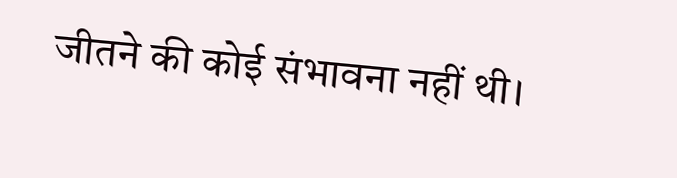जीतने की कोई संभावना नहीं थी।